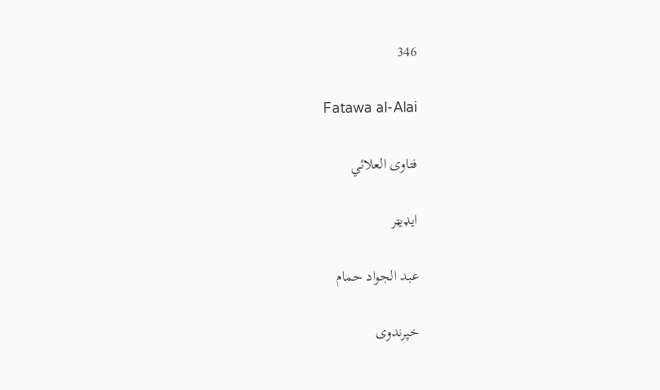346

Fatawa al-Alai

فتاوى العلائي

ایډیټر

عبد الجواد حمام

خپرندوی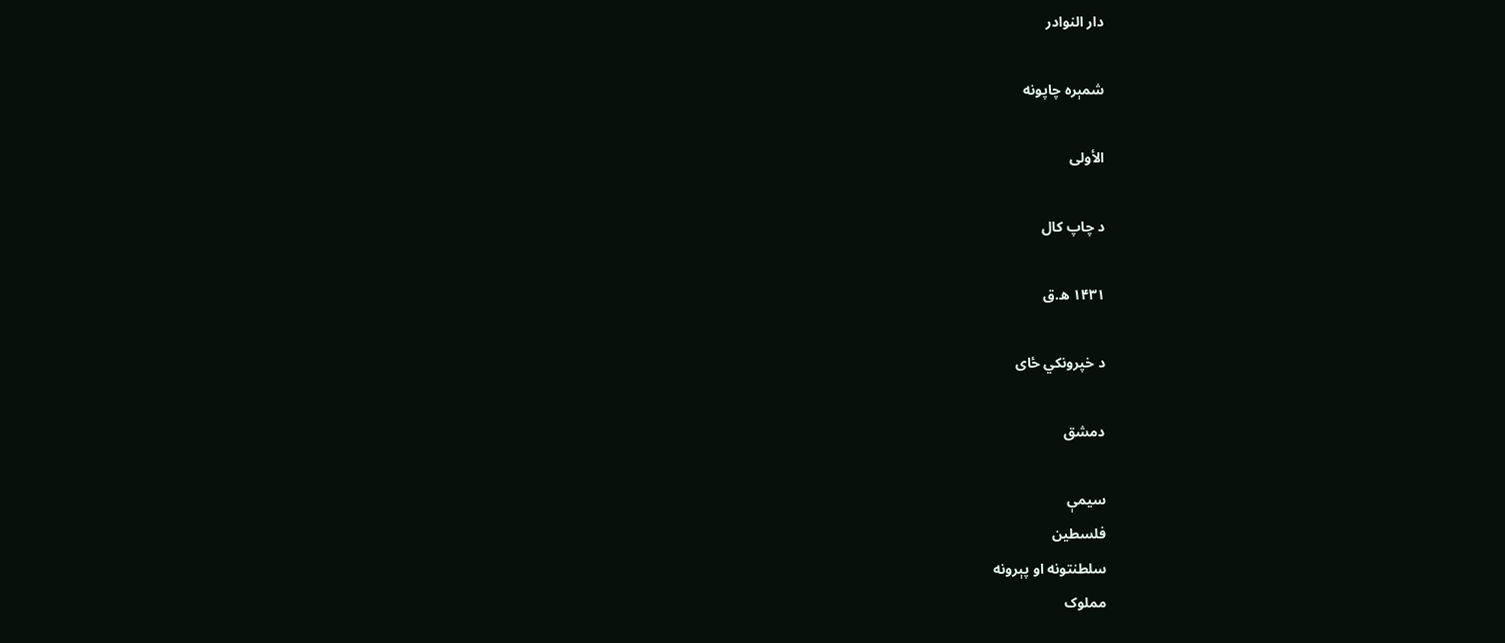دار النوادر

شمېره چاپونه

الأولى

د چاپ کال

۱۴۳۱ ه.ق

د خپرونکي ځای

دمشق

سیمې
فلسطين
سلطنتونه او پېرونه
مملوک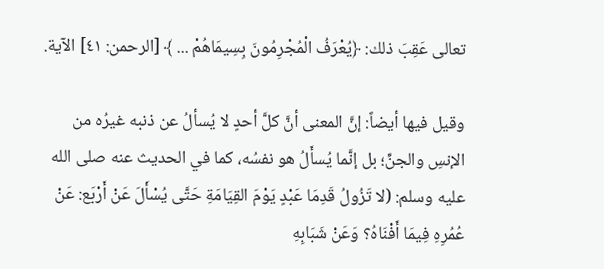تعالى عَقِبَ ذلك: ﴿يُعْرَفُ الْمُجْرِمُونَ بِسِيمَاهُمْ ... ﴾ [الرحمن: ٤١] الآية.

وقيل فيها أيضاً: إنَّ المعنى أنَّ كلَّ أحدٍ لا يُسألُ عن ذنبه غيرُه من الإنسِ والجنِّ؛ بل إنَّما يُسأَلُ هو نفسُه، كما في الحديث عنه صلى الله عليه وسلم: (لا تَزُولُ قَدِمَا عَبْدٍ يَوْمَ القِيَامَةِ حَتَّى يُسْأَلَ عَنْ أَرْبَع: عَنْ عُمُرِهِ فِيمَا أَفْنَاهُ؟ وَعَنْ شَبَابِهِ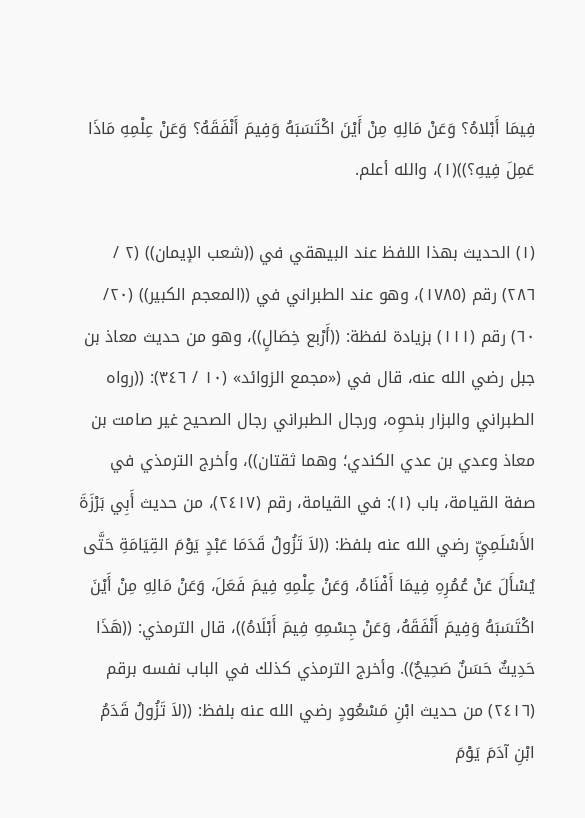فِيمَا أَبْلاهُ؟ وَعَنْ مَالِهِ مِنْ أَيْنَ اكْتَسَبَهُ وَفِيمَ أَنْفَقَهُ؟ وَعَنْ عِلْمِهِ مَاذَا عَمِلَ فِيهِ؟))(١)، والله أعلم.

(١) الحديث بهذا اللفظ عند البيهقي في ((شعب الإيمان)) (٢ / ٢٨٦) رقم (١٧٨٥)، وهو عند الطبراني في ((المعجم الكبير)) (٢٠/ ٦٠) رقم (١١١) بزيادة لفظة: ((أَرْبع خِصَالٍ))، وهو من حديث معاذ بن جبل رضي الله عنه، قال في («مجمع الزوائد» (١٠ / ٣٤٦): ((رواه الطبراني والبزار بنحوِه، ورجال الطبراني رجال الصحيح غير صامت بن معاذ وعدي بن عدي الكندي؛ وهما ثقتان))، وأخرج الترمذي في صفة القيامة، باب (١): في القيامة، رقم (٢٤١٧)، من حديث أَبِي بَرْزَةَ الأَسْلَمِيِّ رضي الله عنه بلفظ: ((لاَ تَزُولُ قَدَمَا عَبْدٍ يَوْمَ القِيَامَةِ حَتَّى يُسْأَلَ عَنْ عُمُرِهِ فِيمَا أَفْنَاهُ، وَعَنْ عِلْمِهِ فِيمَ فَعَلَ، وَعَنْ مَالِهِ مِنْ أَيْنَ اكْتَسَبَهُ وَفِيمَ أَنْفَقَهُ، وَعَنْ جِسْمِهِ فِيمَ أَبْلَاهُ))، قال الترمذي: ((هَذَا حَدِيثٌ حَسَنٌ صَحِيحٌ)). وأخرج الترمذي كذلك في الباب نفسه برقم (٢٤١٦) من حديث ابْنِ مَسْعُودٍ رضي الله عنه بلفظ: ((لاَ تَزُولُ قَدَمُ ابْنِ آدَمَ يَوْمَ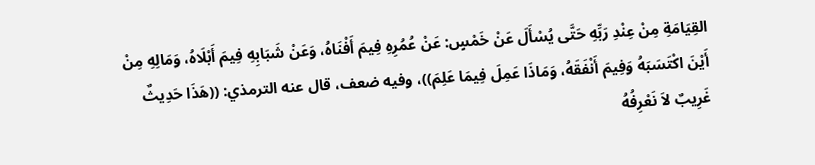القِيَامَةِ مِنْ عِنْدِ رَبِّهِ حَتَّى يُسْأَلَ عَنْ خَمْسٍ: عَنْ عُمُرِهِ فِيمَ أَفْنَاهُ، وَعَنْ شَبَابِهِ فِيمَ أَبْلَاهُ، وَمَالِهِ مِنْ أَيْنَ اكْتَسَبَهُ وَفِيمَ أَنْفَقَهُ، وَمَاذَا عَمِلَ فِيمَا عَلِمَ))، وفيه ضعف، قال عنه الترمذي: ((هَذَا حَدِيثٌ غَرِيبٌ لاَ نَعْرِفُهُ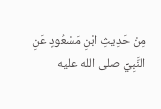مِنْ حَدِيثِ ابْنِ مَسْعُودٍ عَنِ النَّبِيِّ صلى الله عليه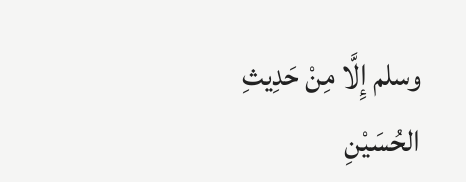وسلم إِلَّا مِنْ حَدِيثِ الحُسَيْنِ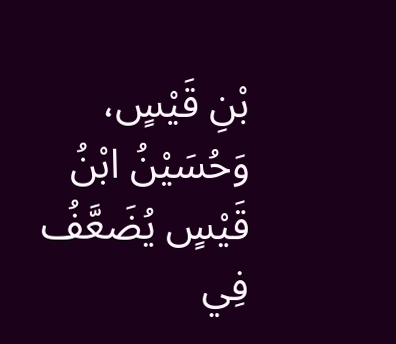بْنِ قَيْسٍ، وَحُسَيْنُ ابْنُ قَيْسٍ يُضَعَّفُ فِي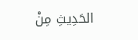الحَدِيثِ مِنْ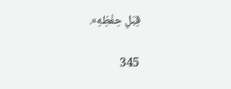قِبَلِ حِفْظِهِ».

345